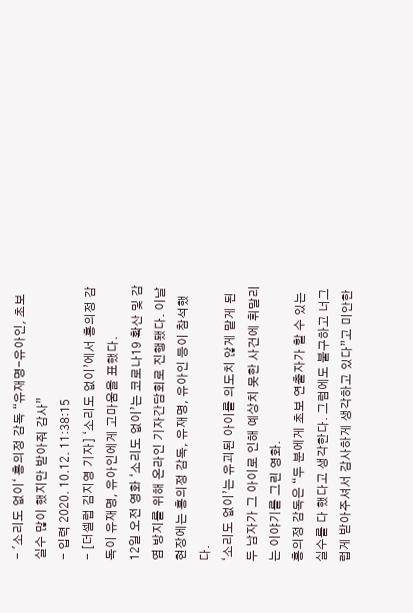- '소리도 없이‘ 홍의정 감독 “유재명-유아인, 초보 실수 많이 했지만 받아줘 감사”
- 입력 2020. 10.12. 11:38:15
- [더셀럽 김지영 기자] ‘소리도 없이’에서 홍의정 감독이 유재명, 유아인에게 고마움을 표했다.
12일 오전 영화 ‘소리도 없이’는 코로나19 확산 및 감염 방지를 위해 온라인 기자간담회로 진행됐다. 이날 현장에는 홍의정 감독, 유재명, 유아인 등이 참석했다.
‘소리도 없이’는 유괴된 아이를 의도치 않게 맡게 된 두 남자가 그 아이로 인해 예상치 못한 사건에 휘말리는 이야기를 그린 영화.
홍의정 감독은 “두 분에게 초보 연출자가 할 수 있는 실수를 다 했다고 생각한다. 그럼에도 불구하고 너그럽게 받아주셔서 감사하게 생각하고 있다”고 미안한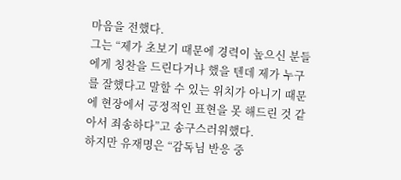마음을 전했다.
그는 “제가 초보기 때문에 경력이 높으신 분들에게 칭찬을 드린다거나 했을 텐데 제가 누구를 잘했다고 말할 수 있는 위치가 아니기 때문에 현장에서 긍정적인 표현을 못 해드린 것 같아서 죄송하다”고 송구스러워했다.
하지만 유재명은 “감독님 반응 중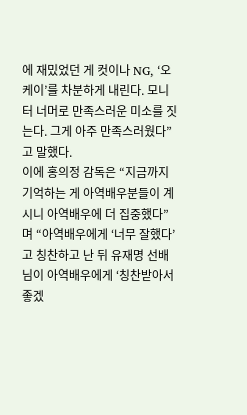에 재밌었던 게 컷이나 NG, ‘오케이’를 차분하게 내린다. 모니터 너머로 만족스러운 미소를 짓는다. 그게 아주 만족스러웠다”고 말했다.
이에 홍의정 감독은 “지금까지 기억하는 게 아역배우분들이 계시니 아역배우에 더 집중했다”며 “아역배우에게 ‘너무 잘했다’고 칭찬하고 난 뒤 유재명 선배님이 아역배우에게 ‘칭찬받아서 좋겠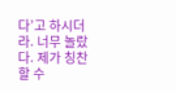다’고 하시더라. 너무 놀랐다. 제가 칭찬할 수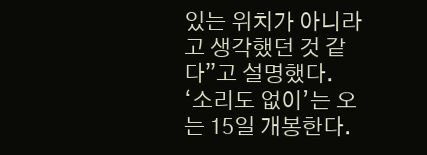있는 위치가 아니라고 생각했던 것 같다”고 설명했다.
‘소리도 없이’는 오는 15일 개봉한다.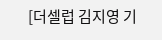[더셀럽 김지영 기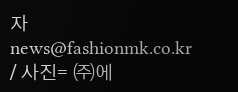자 news@fashionmk.co.kr / 사진= ㈜에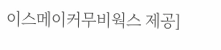이스메이커무비웍스 제공]